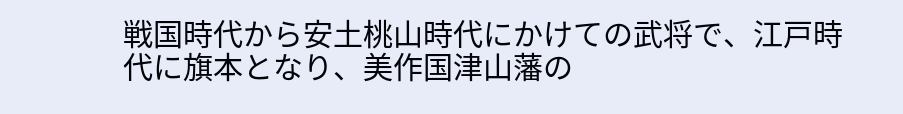戦国時代から安土桃山時代にかけての武将で、江戸時代に旗本となり、美作国津山藩の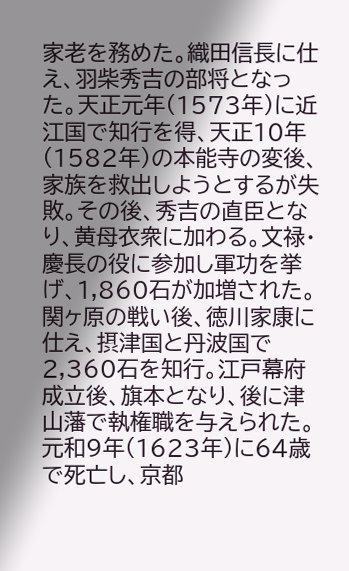家老を務めた。織田信長に仕え、羽柴秀吉の部将となった。天正元年(1573年)に近江国で知行を得、天正10年(1582年)の本能寺の変後、家族を救出しようとするが失敗。その後、秀吉の直臣となり、黄母衣衆に加わる。文禄・慶長の役に参加し軍功を挙げ、1,860石が加増された。関ヶ原の戦い後、徳川家康に仕え、摂津国と丹波国で2,360石を知行。江戸幕府成立後、旗本となり、後に津山藩で執権職を与えられた。元和9年(1623年)に64歳で死亡し、京都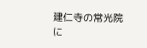建仁寺の常光院に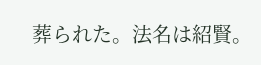葬られた。法名は紹賢。